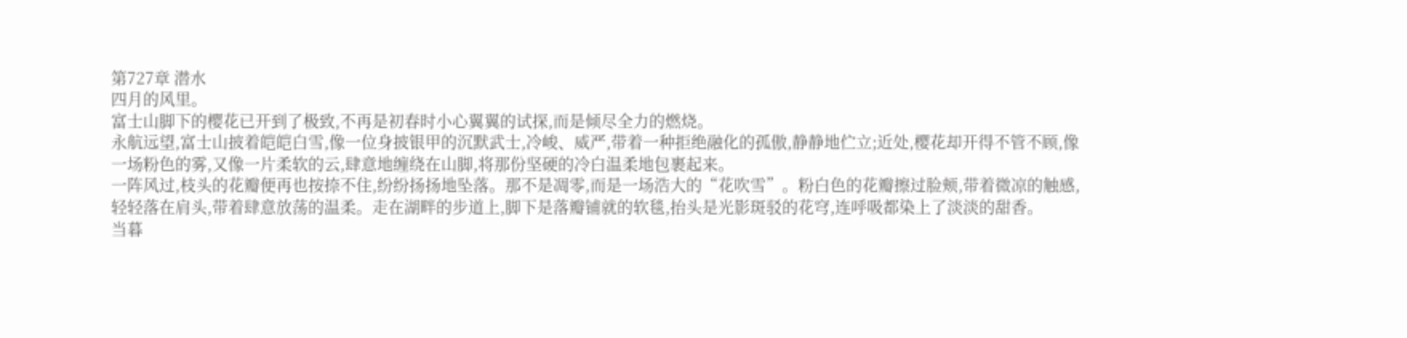第727章 潜水
四月的风里。
富士山脚下的樱花已开到了极致,不再是初春时小心翼翼的试探,而是倾尽全力的燃烧。
永航远望,富士山披着皑皑白雪,像一位身披银甲的沉默武士,冷峻、威严,带着一种拒绝融化的孤傲,静静地伫立;近处,樱花却开得不管不顾,像一场粉色的雾,又像一片柔软的云,肆意地缠绕在山脚,将那份坚硬的冷白温柔地包裹起来。
一阵风过,枝头的花瓣便再也按捺不住,纷纷扬扬地坠落。那不是凋零,而是一场浩大的“花吹雪”。粉白色的花瓣擦过脸颊,带着微凉的触感,轻轻落在肩头,带着肆意放荡的温柔。走在湖畔的步道上,脚下是落瓣铺就的软毯,抬头是光影斑驳的花穹,连呼吸都染上了淡淡的甜香。
当暮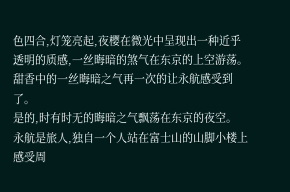色四合,灯笼亮起,夜樱在微光中呈现出一种近乎透明的质感,一丝晦暗的煞气在东京的上空游荡。
甜香中的一丝晦暗之气再一次的让永航感受到了。
是的,时有时无的晦暗之气飘荡在东京的夜空。
永航是旅人,独自一个人站在富士山的山脚小楼上感受周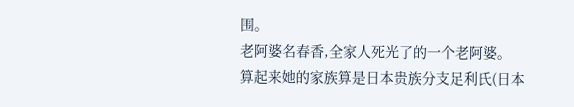围。
老阿婆名春香,全家人死光了的一个老阿婆。
算起来她的家族算是日本贵族分支足利氏(日本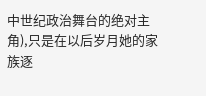中世纪政治舞台的绝对主角),只是在以后岁月她的家族逐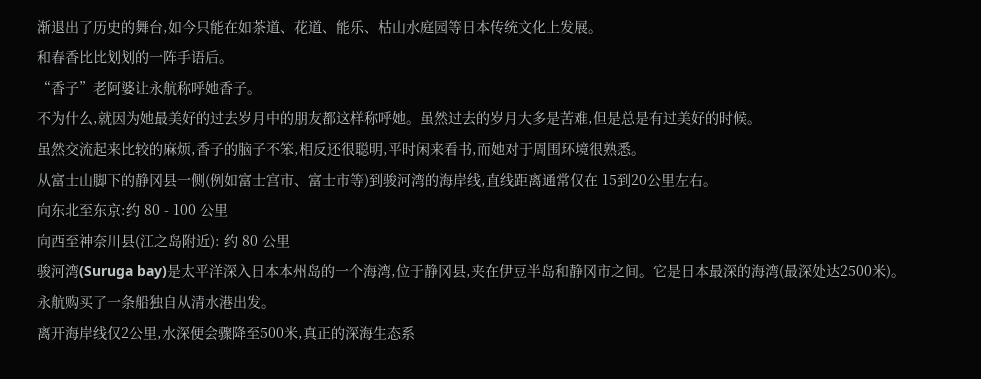渐退出了历史的舞台,如今只能在如茶道、花道、能乐、枯山水庭园等日本传统文化上发展。
和春香比比划划的一阵手语后。
“香子”老阿婆让永航称呼她香子。
不为什么,就因为她最美好的过去岁月中的朋友都这样称呼她。虽然过去的岁月大多是苦难,但是总是有过美好的时候。
虽然交流起来比较的麻烦,香子的脑子不笨,相反还很聪明,平时闲来看书,而她对于周围环境很熟悉。
从富士山脚下的静冈县一侧(例如富士宫市、富士市等)到骏河湾的海岸线,直线距离通常仅在 15到20公里左右。
向东北至东京:约 80 - 100 公里
向西至神奈川县(江之岛附近): 约 80 公里
骏河湾(Suruga bay)是太平洋深入日本本州岛的一个海湾,位于静冈县,夹在伊豆半岛和静冈市之间。它是日本最深的海湾(最深处达2500米)。
永航购买了一条船独自从清水港出发。
离开海岸线仅2公里,水深便会骤降至500米,真正的深海生态系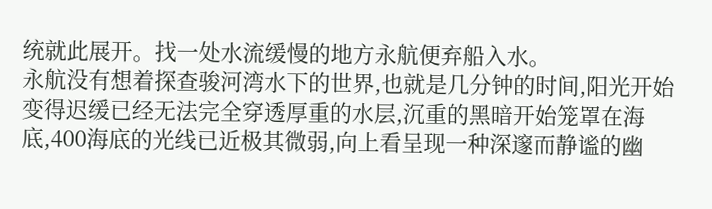统就此展开。找一处水流缓慢的地方永航便弃船入水。
永航没有想着探查骏河湾水下的世界,也就是几分钟的时间,阳光开始变得迟缓已经无法完全穿透厚重的水层,沉重的黑暗开始笼罩在海底,400海底的光线已近极其微弱,向上看呈现一种深邃而静谧的幽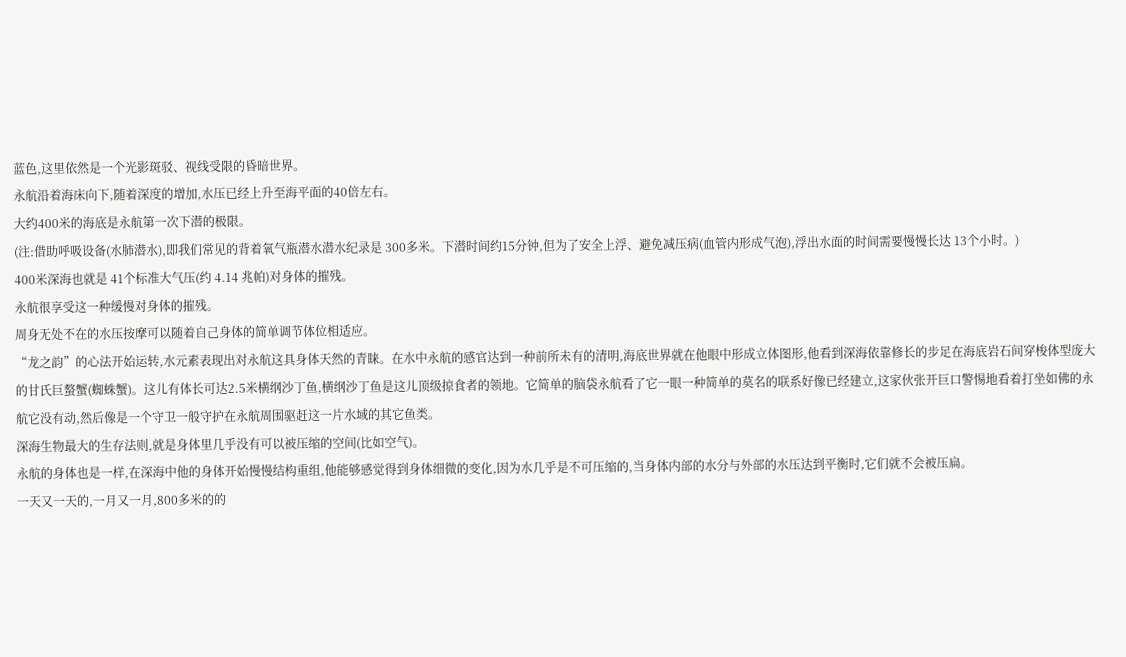蓝色,这里依然是一个光影斑驳、视线受限的昏暗世界。
永航沿着海床向下,随着深度的增加,水压已经上升至海平面的40倍左右。
大约400米的海底是永航第一次下潜的极限。
(注:借助呼吸设备(水肺潜水),即我们常见的背着氧气瓶潜水潜水纪录是 300多米。下潜时间约15分钟,但为了安全上浮、避免减压病(血管内形成气泡),浮出水面的时间需要慢慢长达 13个小时。)
400米深海也就是 41个标准大气压(约 4.14 兆帕)对身体的摧残。
永航很享受这一种缓慢对身体的摧残。
周身无处不在的水压按摩可以随着自己身体的简单调节体位相适应。
“龙之韵”的心法开始运转,水元素表现出对永航这具身体天然的青睐。在水中永航的感官达到一种前所未有的清明,海底世界就在他眼中形成立体图形,他看到深海依靠修长的步足在海底岩石间穿梭体型庞大的甘氏巨螯蟹(蜘蛛蟹)。这儿有体长可达2.5米横纲沙丁鱼,横纲沙丁鱼是这儿顶级掠食者的领地。它简单的脑袋永航看了它一眼一种简单的莫名的联系好像已经建立,这家伙张开巨口警惕地看着打坐如佛的永航它没有动,然后像是一个守卫一般守护在永航周围驱赶这一片水域的其它鱼类。
深海生物最大的生存法则,就是身体里几乎没有可以被压缩的空间(比如空气)。
永航的身体也是一样,在深海中他的身体开始慢慢结构重组,他能够感觉得到身体细微的变化,因为水几乎是不可压缩的,当身体内部的水分与外部的水压达到平衡时,它们就不会被压扁。
一天又一天的,一月又一月,800多米的的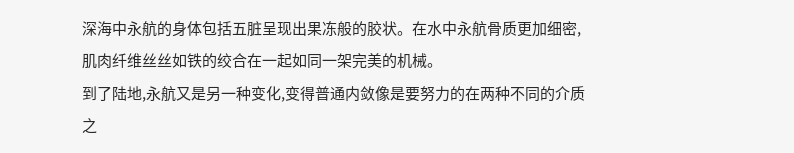深海中永航的身体包括五脏呈现出果冻般的胶状。在水中永航骨质更加细密,肌肉纤维丝丝如铁的绞合在一起如同一架完美的机械。
到了陆地,永航又是另一种变化,变得普通内敛像是要努力的在两种不同的介质之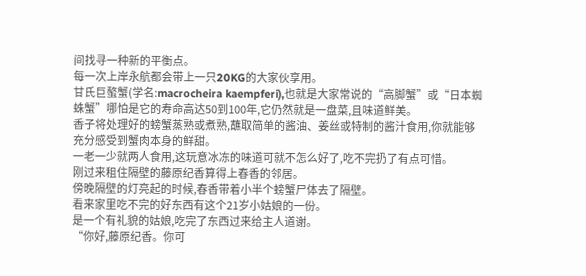间找寻一种新的平衡点。
每一次上岸永航都会带上一只20KG的大家伙享用。
甘氏巨螯蟹(学名:macrocheira kaempferi),也就是大家常说的“高脚蟹”或“日本蜘蛛蟹”哪怕是它的寿命高达50到100年,它仍然就是一盘菜,且味道鲜美。
香子将处理好的螃蟹蒸熟或煮熟,蘸取简单的酱油、姜丝或特制的酱汁食用,你就能够充分感受到蟹肉本身的鲜甜。
一老一少就两人食用,这玩意冰冻的味道可就不怎么好了,吃不完扔了有点可惜。
刚过来租住隔壁的藤原纪香算得上春香的邻居。
傍晚隔壁的灯亮起的时候,春香带着小半个螃蟹尸体去了隔壁。
看来家里吃不完的好东西有这个21岁小姑娘的一份。
是一个有礼貌的姑娘,吃完了东西过来给主人道谢。
“你好,藤原纪香。你可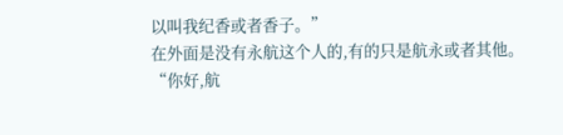以叫我纪香或者香子。”
在外面是没有永航这个人的,有的只是航永或者其他。
“你好,航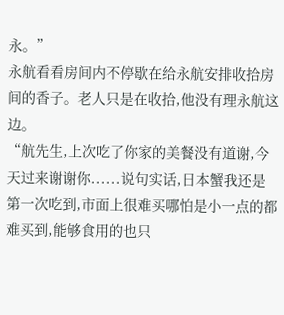永。”
永航看看房间内不停歇在给永航安排收拾房间的香子。老人只是在收拾,他没有理永航这边。
“航先生,上次吃了你家的美餐没有道谢,今天过来谢谢你......说句实话,日本蟹我还是第一次吃到,市面上很难买哪怕是小一点的都难买到,能够食用的也只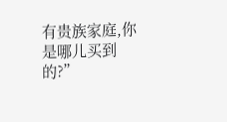有贵族家庭,你是哪儿买到的?”